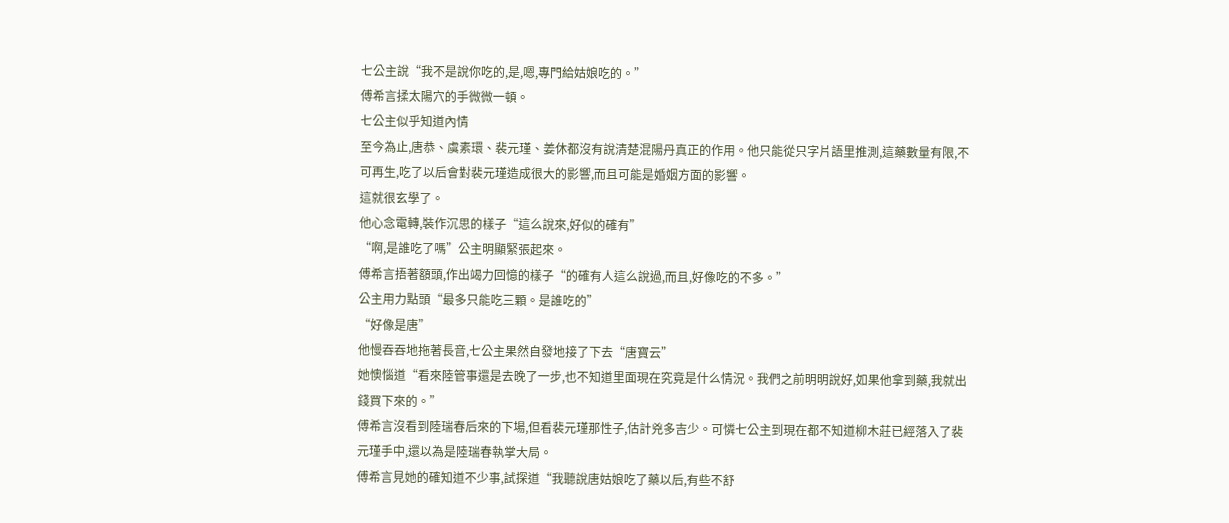七公主說“我不是說你吃的,是,嗯,專門給姑娘吃的。”
傅希言揉太陽穴的手微微一頓。
七公主似乎知道內情
至今為止,唐恭、虞素環、裴元瑾、姜休都沒有說清楚混陽丹真正的作用。他只能從只字片語里推測,這藥數量有限,不可再生,吃了以后會對裴元瑾造成很大的影響,而且可能是婚姻方面的影響。
這就很玄學了。
他心念電轉,裝作沉思的樣子“這么說來,好似的確有”
“啊,是誰吃了嗎”公主明顯緊張起來。
傅希言捂著額頭,作出竭力回憶的樣子“的確有人這么說過,而且,好像吃的不多。”
公主用力點頭“最多只能吃三顆。是誰吃的”
“好像是唐”
他慢吞吞地拖著長音,七公主果然自發地接了下去“唐寶云”
她懊惱道“看來陸管事還是去晚了一步,也不知道里面現在究竟是什么情況。我們之前明明說好,如果他拿到藥,我就出錢買下來的。”
傅希言沒看到陸瑞春后來的下場,但看裴元瑾那性子,估計兇多吉少。可憐七公主到現在都不知道柳木莊已經落入了裴元瑾手中,還以為是陸瑞春執掌大局。
傅希言見她的確知道不少事,試探道“我聽說唐姑娘吃了藥以后,有些不舒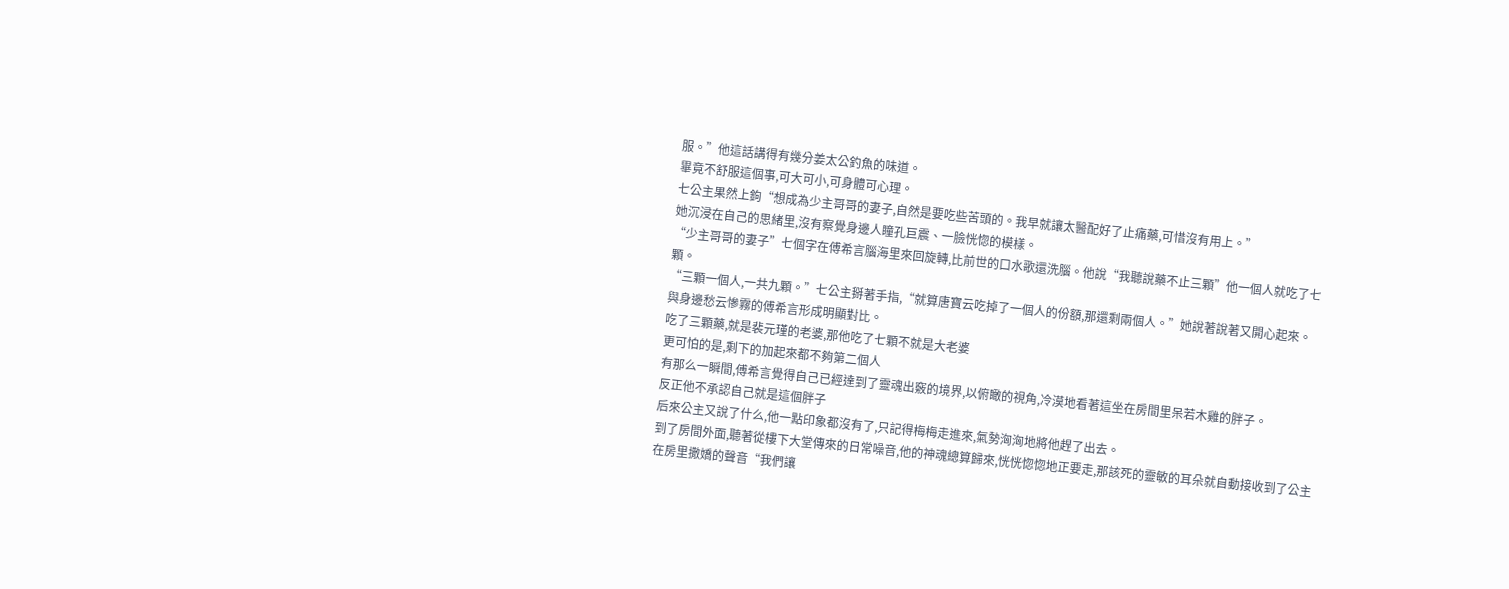服。”他這話講得有幾分姜太公釣魚的味道。
畢竟不舒服這個事,可大可小,可身體可心理。
七公主果然上鉤“想成為少主哥哥的妻子,自然是要吃些苦頭的。我早就讓太醫配好了止痛藥,可惜沒有用上。”
她沉浸在自己的思緒里,沒有察覺身邊人瞳孔巨震、一臉恍惚的模樣。
“少主哥哥的妻子”七個字在傅希言腦海里來回旋轉,比前世的口水歌還洗腦。他說“我聽說藥不止三顆”他一個人就吃了七顆。
“三顆一個人,一共九顆。”七公主掰著手指,“就算唐寶云吃掉了一個人的份額,那還剩兩個人。”她說著說著又開心起來。
與身邊愁云慘霧的傅希言形成明顯對比。
吃了三顆藥,就是裴元瑾的老婆,那他吃了七顆不就是大老婆
更可怕的是,剩下的加起來都不夠第二個人
有那么一瞬間,傅希言覺得自己已經達到了靈魂出竅的境界,以俯瞰的視角,冷漠地看著這坐在房間里呆若木雞的胖子。
反正他不承認自己就是這個胖子
后來公主又說了什么,他一點印象都沒有了,只記得梅梅走進來,氣勢洶洶地將他趕了出去。
到了房間外面,聽著從樓下大堂傳來的日常噪音,他的神魂總算歸來,恍恍惚惚地正要走,那該死的靈敏的耳朵就自動接收到了公主在房里撒嬌的聲音“我們讓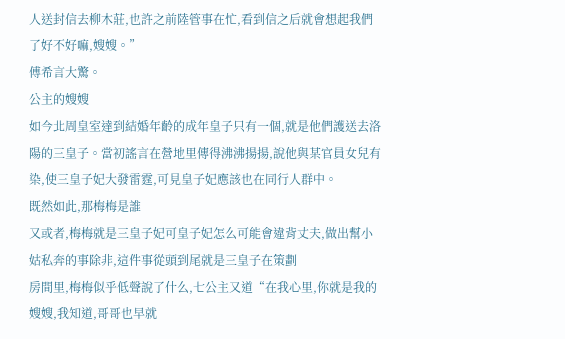人送封信去柳木莊,也許之前陸管事在忙,看到信之后就會想起我們了好不好嘛,嫂嫂。”
傅希言大驚。
公主的嫂嫂
如今北周皇室達到結婚年齡的成年皇子只有一個,就是他們護送去洛陽的三皇子。當初謠言在營地里傳得沸沸揚揚,說他與某官員女兒有染,使三皇子妃大發雷霆,可見皇子妃應該也在同行人群中。
既然如此,那梅梅是誰
又或者,梅梅就是三皇子妃可皇子妃怎么可能會違背丈夫,做出幫小姑私奔的事除非,這件事從頭到尾就是三皇子在策劃
房間里,梅梅似乎低聲說了什么,七公主又道“在我心里,你就是我的嫂嫂,我知道,哥哥也早就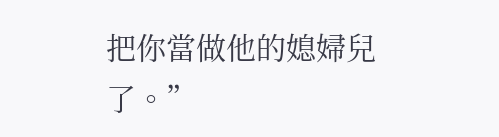把你當做他的媳婦兒了。”